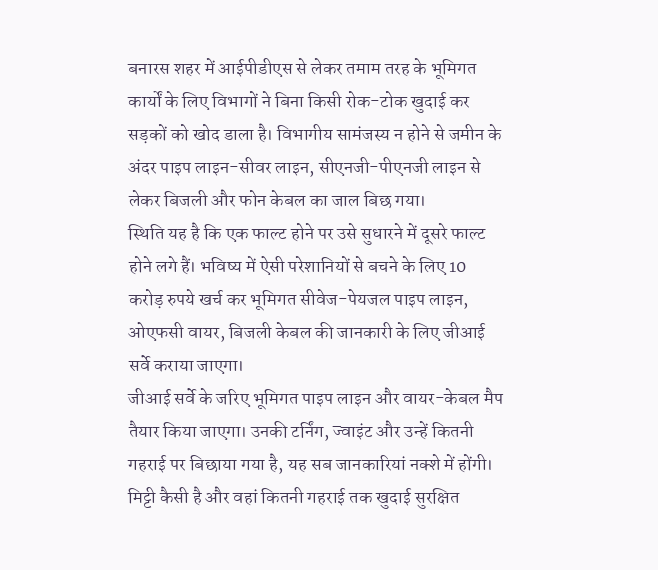बनारस शहर में आईपीडीएस से लेकर तमाम तरह के भूमिगत कार्यों के लिए विभागों ने बिना किसी रोक-टोक खुदाई कर सड़कों को खोद डाला है। विभागीय सामंजस्य न होने से जमीन के अंदर पाइप लाइन-सीवर लाइन, सीएनजी-पीएनजी लाइन से लेकर बिजली और फोन केबल का जाल बिछ गया।
स्थिति यह है कि एक फाल्ट होने पर उसे सुधारने में दूसरे फाल्ट होने लगे हैं। भविष्य में ऐसी परेशानियों से बचने के लिए 10 करोड़ रुपये खर्च कर भूमिगत सीवेज-पेयजल पाइप लाइन, ओएफसी वायर, बिजली केबल की जानकारी के लिए जीआई सर्वे कराया जाएगा।
जीआई सर्वे के जरिए भूमिगत पाइप लाइन और वायर-केबल मैप तैयार किया जाएगा। उनकी टर्निंग, ज्वाइंट और उन्हें कितनी गहराई पर बिछाया गया है, यह सब जानकारियां नक्शे में होंगी।
मिट्टी कैसी है और वहां कितनी गहराई तक खुदाई सुरक्षित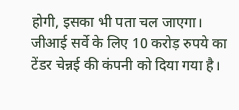होगी, इसका भी पता चल जाएगा। जीआई सर्वे के लिए 10 करोड़ रुपये का टेंडर चेन्नई की कंपनी को दिया गया है।